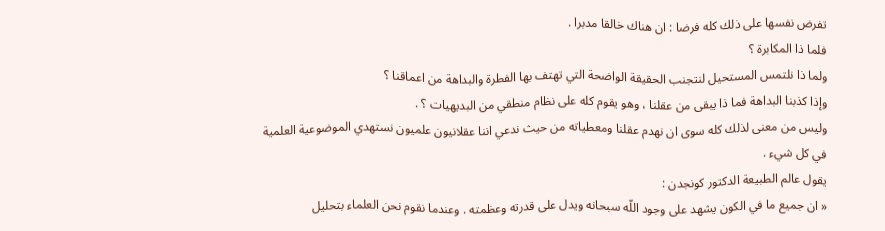تفرض نفسها على ذلك كله فرضا : ان هناك خالقا مدبرا .
فلما ذا المكابرة ؟
ولما ذا نلتمس المستحيل لنتجنب الحقيقة الواضحة التي تهتف بها الفطرة والبداهة من اعماقنا ؟
وإذا كذبنا البداهة فما ذا يبقى من عقلنا ، وهو يقوم كله على نظام منطقي من البديهيات ؟ .
وليس من معنى لذلك كله سوى ان نهدم عقلنا ومعطياته من حيث ندعي اننا عقلانيون علميون نستهدي الموضوعية العلمية في كل شيء .
يقول عالم الطبيعة الدكتور كونجدن :
« ان جميع ما في الكون يشهد على وجود اللّه سبحانه ويدل على قدرته وعظمته . وعندما نقوم نحن العلماء بتحليل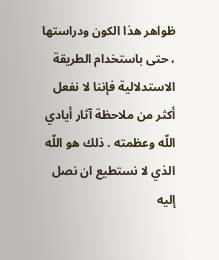ظواهر هذا الكون ودراستها ، حتى باستخدام الطريقة الاستدلالية فإننا لا نفعل أكثر من ملاحظة آثار أيادي اللّه وعظمته . ذلك هو اللّه الذي لا نستطيع ان نصل إليه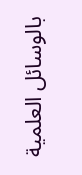بالوسائل العلمية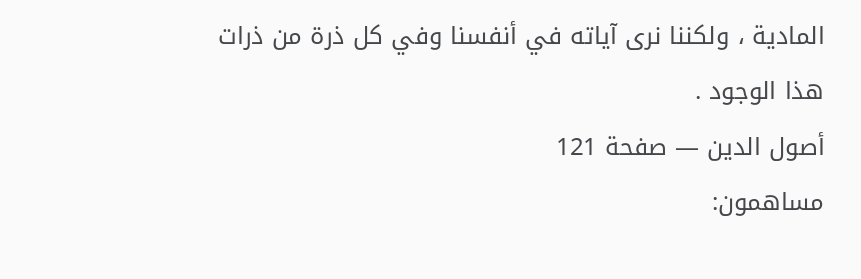المادية ، ولكننا نرى آياته في أنفسنا وفي كل ذرة من ذرات هذا الوجود .
أصول الدين — صفحة 121
مساهمون: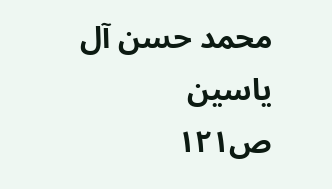محمد حسن آل ياسين
ص١٢١